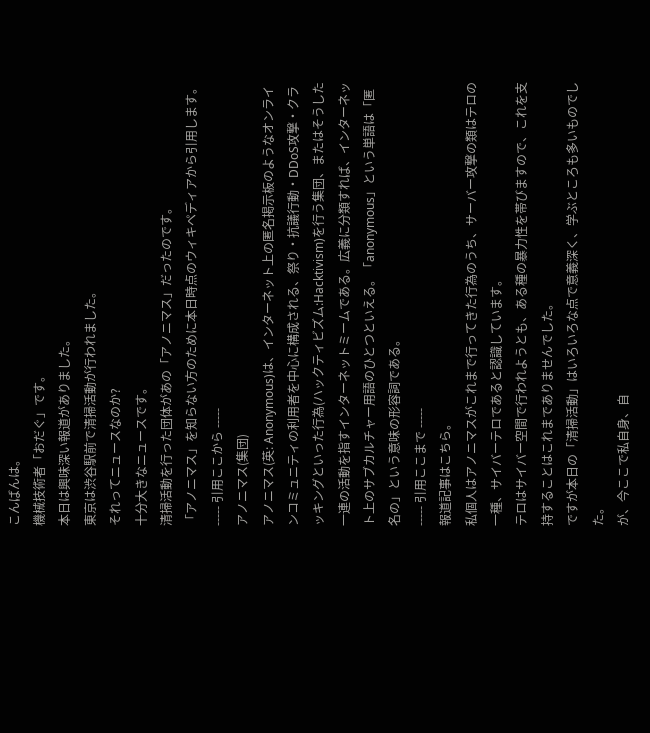こんばんは。
機械技術者「おだぐ」です。
本日は興味深い報道がありました。
東京は渋谷駅前で清掃活動が行われました。
それってニュースなのか?
十分大きなニュースです。
清掃活動を行った団体があの「アノニマス」だったのです。
「アノニマス」を知らない方のために本日時点のウィキペディアから引用します。
----- 引用ここから -----
アノニマス(集団)
アノニマス(英: Anonymous)は、インターネット上の匿名掲示板のようなオンラインコミュニティの利用者を中心に構成される、祭り・抗議行動・DDoS攻撃・クラッキングといった行為(ハックティビズム:Hacktivism)を行う集団、またはそうした一連の活動を指すインターネットミームである。広義に分類すれば、インターネット上のサブカルチャー用語のひとつといえる。「anonymous」という単語は「匿名の」という意味の形容詞である。
----- 引用ここまで -----
報道記事はこちら。
私個人はアノニマスがこれまで行ってきた行為のうち、サーバー攻撃の類はテロの一種、サイバーテロであると認識しています。
テロはサイバー空間で行われようとも、ある種の暴力性を帯びますので、これを支持することはこれまでありませんでした。
ですが本日の「清掃活動」はいろいろな点で意義深く、学ぶところも多いものでした。
が、今ここで私自身、自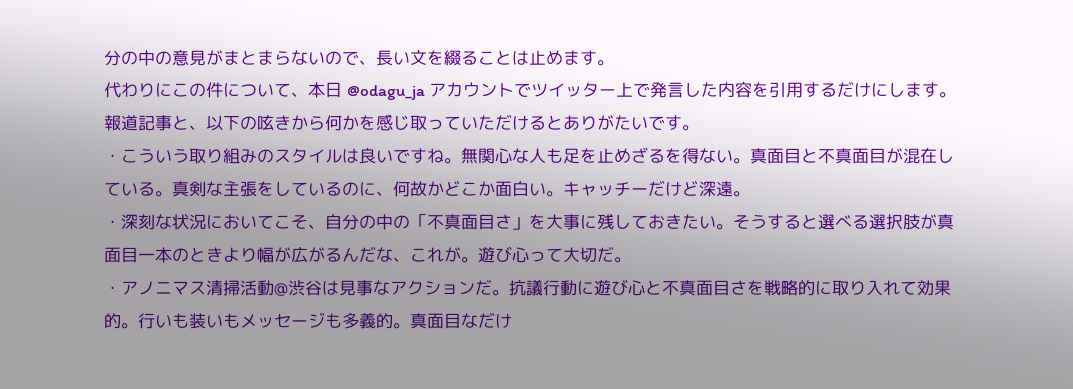分の中の意見がまとまらないので、長い文を綴ることは止めます。
代わりにこの件について、本日 @odagu_ja アカウントでツイッター上で発言した内容を引用するだけにします。
報道記事と、以下の呟きから何かを感じ取っていただけるとありがたいです。
・こういう取り組みのスタイルは良いですね。無関心な人も足を止めざるを得ない。真面目と不真面目が混在している。真剣な主張をしているのに、何故かどこか面白い。キャッチーだけど深遠。
・深刻な状況においてこそ、自分の中の「不真面目さ」を大事に残しておきたい。そうすると選べる選択肢が真面目一本のときより幅が広がるんだな、これが。遊び心って大切だ。
・アノニマス清掃活動@渋谷は見事なアクションだ。抗議行動に遊び心と不真面目さを戦略的に取り入れて効果的。行いも装いもメッセージも多義的。真面目なだけ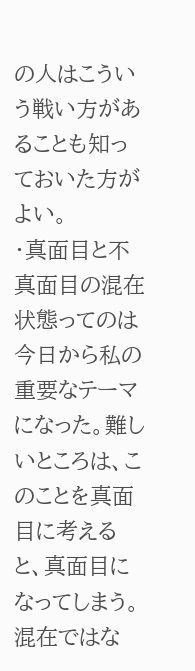の人はこういう戦い方があることも知っておいた方がよい。
・真面目と不真面目の混在状態ってのは今日から私の重要なテーマになった。難しいところは、このことを真面目に考えると、真面目になってしまう。混在ではな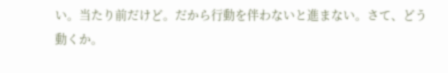い。当たり前だけど。だから行動を伴わないと進まない。さて、どう動くか。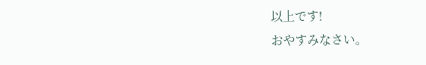以上です!
おやすみなさい。